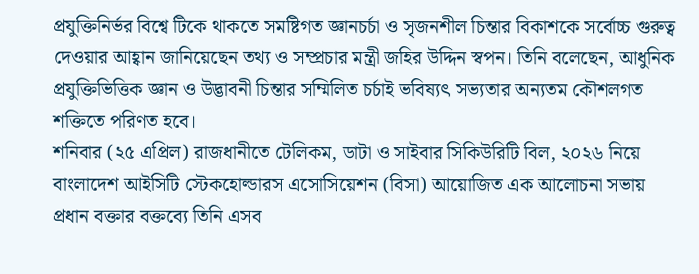প্রযুক্তিনির্ভর বিশ্বে টিকে থাকতে সমষ্টিগত জ্ঞানচর্চা ও সৃজনশীল চিন্তার বিকাশকে সর্বোচ্চ গুরুত্ব দেওয়ার আহ্বান জানিয়েছেন তথ্য ও সম্প্রচার মন্ত্রী জহির উদ্দিন স্বপন। তিনি বলেছেন, আধুনিক প্রযুক্তিভিত্তিক জ্ঞান ও উদ্ভাবনী চিন্তার সম্মিলিত চর্চাই ভবিষ্যৎ সভ্যতার অন্যতম কৌশলগত শক্তিতে পরিণত হবে।
শনিবার (২৫ এপ্রিল) রাজধানীতে টেলিকম, ডাটা ও সাইবার সিকিউরিটি বিল, ২০২৬ নিয়ে বাংলাদেশ আইসিটি স্টেকহোল্ডারস এসোসিয়েশন (বিসা) আয়োজিত এক আলোচনা সভায় প্রধান বক্তার বক্তব্যে তিনি এসব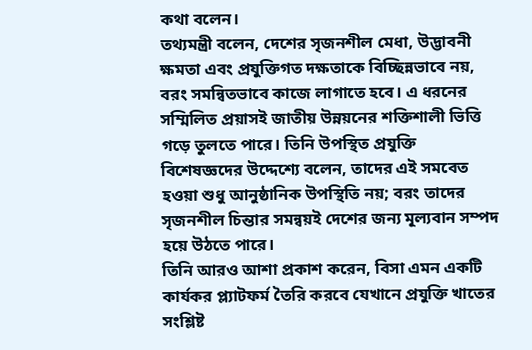কথা বলেন।
তথ্যমন্ত্রী বলেন, দেশের সৃজনশীল মেধা, উদ্ভাবনী ক্ষমতা এবং প্রযুক্তিগত দক্ষতাকে বিচ্ছিন্নভাবে নয়, বরং সমন্বিতভাবে কাজে লাগাতে হবে। এ ধরনের সম্মিলিত প্রয়াসই জাতীয় উন্নয়নের শক্তিশালী ভিত্তি গড়ে তুলতে পারে। তিনি উপস্থিত প্রযুক্তি বিশেষজ্ঞদের উদ্দেশ্যে বলেন, তাদের এই সমবেত হওয়া শুধু আনুষ্ঠানিক উপস্থিতি নয়; বরং তাদের সৃজনশীল চিন্তার সমন্বয়ই দেশের জন্য মূল্যবান সম্পদ হয়ে উঠতে পারে।
তিনি আরও আশা প্রকাশ করেন, বিসা এমন একটি কার্যকর প্ল্যাটফর্ম তৈরি করবে যেখানে প্রযুক্তি খাতের সংশ্লিষ্ট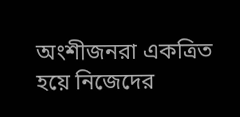অংশীজনরা একত্রিত হয়ে নিজেদের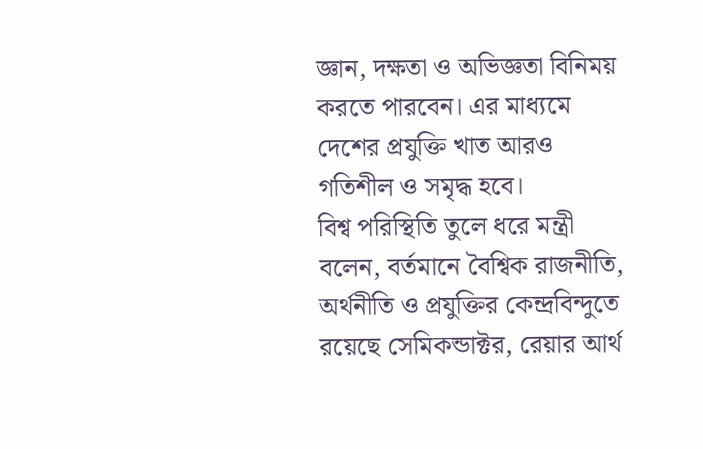জ্ঞান, দক্ষতা ও অভিজ্ঞতা বিনিময় করতে পারবেন। এর মাধ্যমে দেশের প্রযুক্তি খাত আরও গতিশীল ও সমৃদ্ধ হবে।
বিশ্ব পরিস্থিতি তুলে ধরে মন্ত্রী বলেন, বর্তমানে বৈশ্বিক রাজনীতি, অর্থনীতি ও প্রযুক্তির কেন্দ্রবিন্দুতে রয়েছে সেমিকন্ডাক্টর, রেয়ার আর্থ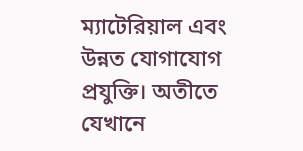ম্যাটেরিয়াল এবং উন্নত যোগাযোগ প্রযুক্তি। অতীতে যেখানে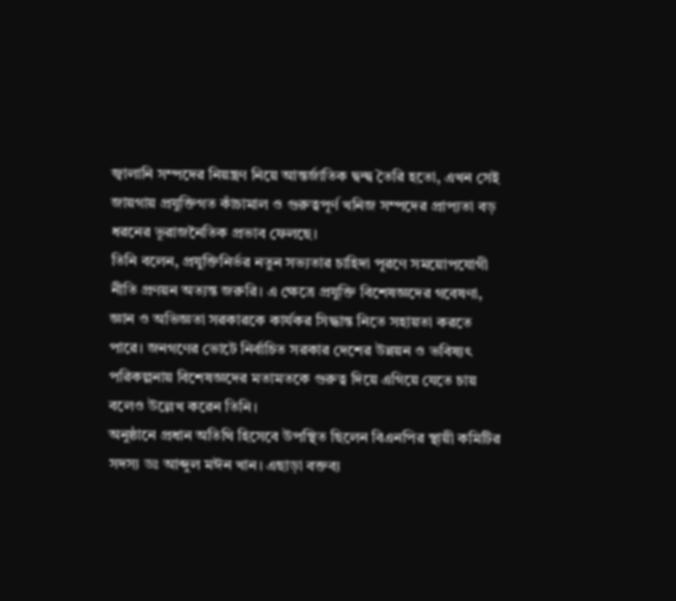জ্বালানি সম্পদের নিয়ন্ত্রণ নিয়ে আন্তর্জাতিক দ্বন্দ্ব তৈরি হতো, এখন সেই জায়গায় প্রযুক্তিগত কাঁচামাল ও গুরুত্বপূর্ণ খনিজ সম্পদের প্রাপ্যতা বড় ধরনের ভূরাজনৈতিক প্রভাব ফেলছে।
তিনি বলেন, প্রযুক্তিনির্ভর নতুন সভ্যতার চাহিদা পূরণে সময়োপযোগী নীতি প্রণয়ন অত্যন্ত জরুরি। এ ক্ষেত্রে প্রযুক্তি বিশেষজ্ঞদের গবেষণা, জ্ঞান ও অভিজ্ঞতা সরকারকে কার্যকর সিদ্ধান্ত নিতে সহায়তা করতে পারে। জনগণের ভোটে নির্বাচিত সরকার দেশের উন্নয়ন ও ভবিষ্যৎ পরিকল্পনায় বিশেষজ্ঞদের মতামতকে গুরুত্ব দিয়ে এগিয়ে যেতে চায় বলেও উল্লেখ করেন তিনি।
অনুষ্ঠানে প্রধান অতিথি হিসেবে উপস্থিত ছিলেন বিএনপির স্থায়ী কমিটির সদস্য ডঃ আব্দুল মঈন খান। এছাড়া বক্তব্য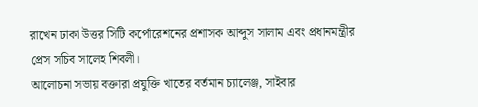রাখেন ঢাকা উত্তর সিটি কর্পোরেশনের প্রশাসক আব্দুস সালাম এবং প্রধানমন্ত্রীর প্রেস সচিব সালেহ শিবলী।
আলোচনা সভায় বক্তারা প্রযুক্তি খাতের বর্তমান চ্যালেঞ্জ, সাইবার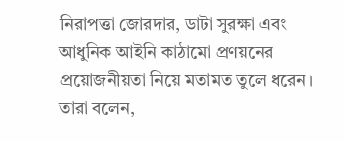নিরাপত্তা জোরদার, ডাটা সুরক্ষা এবং আধুনিক আইনি কাঠামো প্রণয়নের প্রয়োজনীয়তা নিয়ে মতামত তুলে ধরেন। তারা বলেন,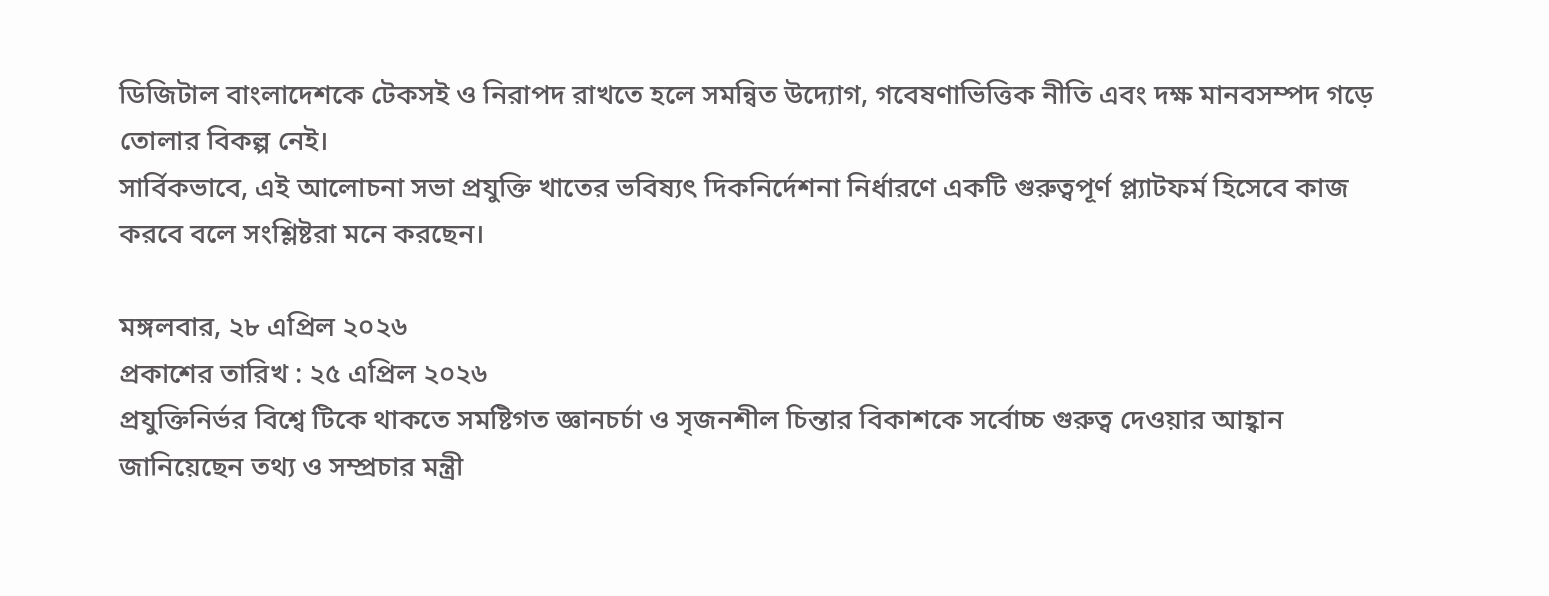ডিজিটাল বাংলাদেশকে টেকসই ও নিরাপদ রাখতে হলে সমন্বিত উদ্যোগ, গবেষণাভিত্তিক নীতি এবং দক্ষ মানবসম্পদ গড়ে তোলার বিকল্প নেই।
সার্বিকভাবে, এই আলোচনা সভা প্রযুক্তি খাতের ভবিষ্যৎ দিকনির্দেশনা নির্ধারণে একটি গুরুত্বপূর্ণ প্ল্যাটফর্ম হিসেবে কাজ করবে বলে সংশ্লিষ্টরা মনে করছেন।

মঙ্গলবার, ২৮ এপ্রিল ২০২৬
প্রকাশের তারিখ : ২৫ এপ্রিল ২০২৬
প্রযুক্তিনির্ভর বিশ্বে টিকে থাকতে সমষ্টিগত জ্ঞানচর্চা ও সৃজনশীল চিন্তার বিকাশকে সর্বোচ্চ গুরুত্ব দেওয়ার আহ্বান জানিয়েছেন তথ্য ও সম্প্রচার মন্ত্রী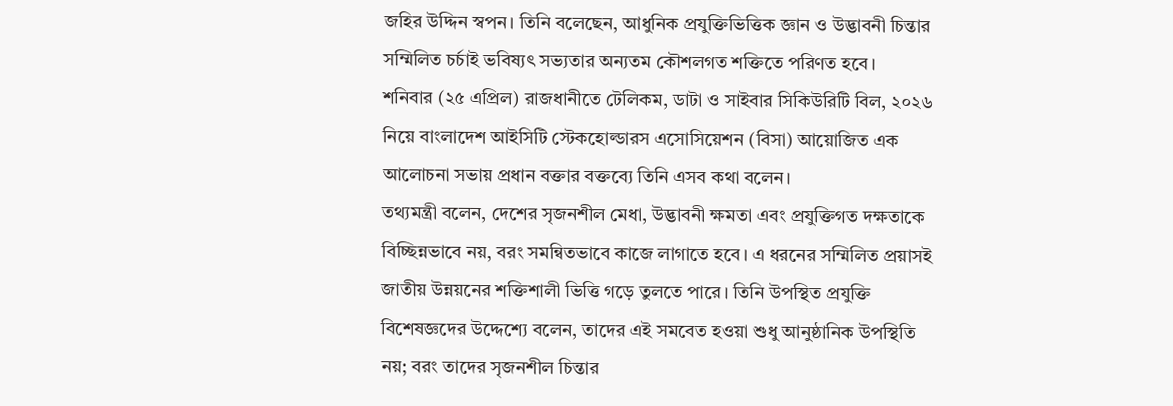জহির উদ্দিন স্বপন। তিনি বলেছেন, আধুনিক প্রযুক্তিভিত্তিক জ্ঞান ও উদ্ভাবনী চিন্তার সম্মিলিত চর্চাই ভবিষ্যৎ সভ্যতার অন্যতম কৌশলগত শক্তিতে পরিণত হবে।
শনিবার (২৫ এপ্রিল) রাজধানীতে টেলিকম, ডাটা ও সাইবার সিকিউরিটি বিল, ২০২৬ নিয়ে বাংলাদেশ আইসিটি স্টেকহোল্ডারস এসোসিয়েশন (বিসা) আয়োজিত এক আলোচনা সভায় প্রধান বক্তার বক্তব্যে তিনি এসব কথা বলেন।
তথ্যমন্ত্রী বলেন, দেশের সৃজনশীল মেধা, উদ্ভাবনী ক্ষমতা এবং প্রযুক্তিগত দক্ষতাকে বিচ্ছিন্নভাবে নয়, বরং সমন্বিতভাবে কাজে লাগাতে হবে। এ ধরনের সম্মিলিত প্রয়াসই জাতীয় উন্নয়নের শক্তিশালী ভিত্তি গড়ে তুলতে পারে। তিনি উপস্থিত প্রযুক্তি বিশেষজ্ঞদের উদ্দেশ্যে বলেন, তাদের এই সমবেত হওয়া শুধু আনুষ্ঠানিক উপস্থিতি নয়; বরং তাদের সৃজনশীল চিন্তার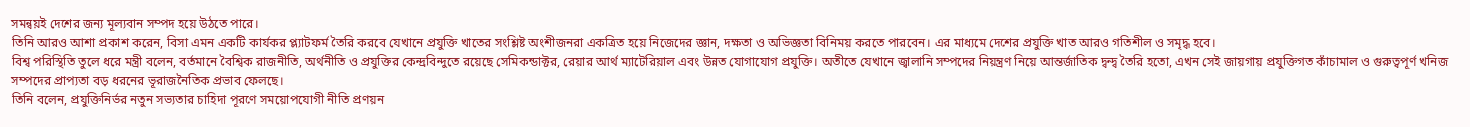সমন্বয়ই দেশের জন্য মূল্যবান সম্পদ হয়ে উঠতে পারে।
তিনি আরও আশা প্রকাশ করেন, বিসা এমন একটি কার্যকর প্ল্যাটফর্ম তৈরি করবে যেখানে প্রযুক্তি খাতের সংশ্লিষ্ট অংশীজনরা একত্রিত হয়ে নিজেদের জ্ঞান, দক্ষতা ও অভিজ্ঞতা বিনিময় করতে পারবেন। এর মাধ্যমে দেশের প্রযুক্তি খাত আরও গতিশীল ও সমৃদ্ধ হবে।
বিশ্ব পরিস্থিতি তুলে ধরে মন্ত্রী বলেন, বর্তমানে বৈশ্বিক রাজনীতি, অর্থনীতি ও প্রযুক্তির কেন্দ্রবিন্দুতে রয়েছে সেমিকন্ডাক্টর, রেয়ার আর্থ ম্যাটেরিয়াল এবং উন্নত যোগাযোগ প্রযুক্তি। অতীতে যেখানে জ্বালানি সম্পদের নিয়ন্ত্রণ নিয়ে আন্তর্জাতিক দ্বন্দ্ব তৈরি হতো, এখন সেই জায়গায় প্রযুক্তিগত কাঁচামাল ও গুরুত্বপূর্ণ খনিজ সম্পদের প্রাপ্যতা বড় ধরনের ভূরাজনৈতিক প্রভাব ফেলছে।
তিনি বলেন, প্রযুক্তিনির্ভর নতুন সভ্যতার চাহিদা পূরণে সময়োপযোগী নীতি প্রণয়ন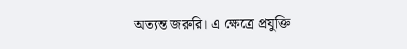অত্যন্ত জরুরি। এ ক্ষেত্রে প্রযুক্তি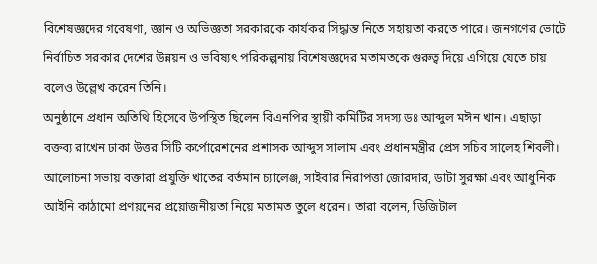বিশেষজ্ঞদের গবেষণা, জ্ঞান ও অভিজ্ঞতা সরকারকে কার্যকর সিদ্ধান্ত নিতে সহায়তা করতে পারে। জনগণের ভোটে নির্বাচিত সরকার দেশের উন্নয়ন ও ভবিষ্যৎ পরিকল্পনায় বিশেষজ্ঞদের মতামতকে গুরুত্ব দিয়ে এগিয়ে যেতে চায় বলেও উল্লেখ করেন তিনি।
অনুষ্ঠানে প্রধান অতিথি হিসেবে উপস্থিত ছিলেন বিএনপির স্থায়ী কমিটির সদস্য ডঃ আব্দুল মঈন খান। এছাড়া বক্তব্য রাখেন ঢাকা উত্তর সিটি কর্পোরেশনের প্রশাসক আব্দুস সালাম এবং প্রধানমন্ত্রীর প্রেস সচিব সালেহ শিবলী।
আলোচনা সভায় বক্তারা প্রযুক্তি খাতের বর্তমান চ্যালেঞ্জ, সাইবার নিরাপত্তা জোরদার, ডাটা সুরক্ষা এবং আধুনিক আইনি কাঠামো প্রণয়নের প্রয়োজনীয়তা নিয়ে মতামত তুলে ধরেন। তারা বলেন, ডিজিটাল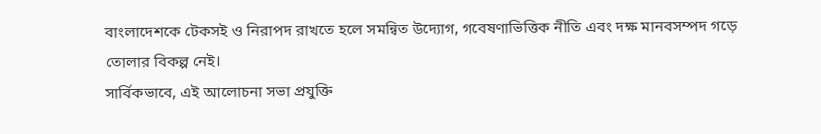বাংলাদেশকে টেকসই ও নিরাপদ রাখতে হলে সমন্বিত উদ্যোগ, গবেষণাভিত্তিক নীতি এবং দক্ষ মানবসম্পদ গড়ে তোলার বিকল্প নেই।
সার্বিকভাবে, এই আলোচনা সভা প্রযুক্তি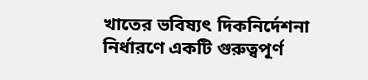খাতের ভবিষ্যৎ দিকনির্দেশনা নির্ধারণে একটি গুরুত্বপূর্ণ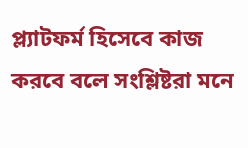প্ল্যাটফর্ম হিসেবে কাজ করবে বলে সংশ্লিষ্টরা মনে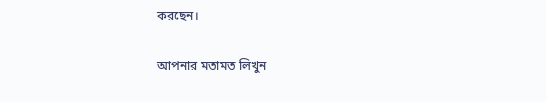করছেন।

আপনার মতামত লিখুন